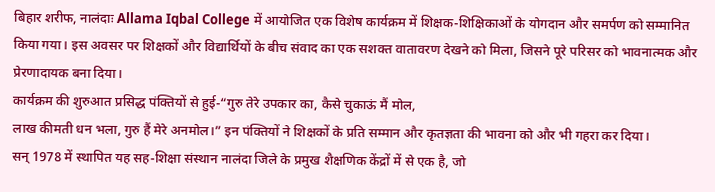बिहार शरीफ, नालंदाः Allama Iqbal College में आयोजित एक विशेष कार्यक्रम में शिक्षक-शिक्षिकाओं के योगदान और समर्पण को सम्मानित किया गया। इस अवसर पर शिक्षकों और विद्यार्थियों के बीच संवाद का एक सशक्त वातावरण देखने को मिला, जिसने पूरे परिसर को भावनात्मक और प्रेरणादायक बना दिया।
कार्यक्रम की शुरुआत प्रसिद्ध पंक्तियों से हुई-“गुरु तेरे उपकार का, कैसे चुकाऊं मैं मोल,
लाख कीमती धन भला, गुरु हैं मेरे अनमोल।” इन पंक्तियों ने शिक्षकों के प्रति सम्मान और कृतज्ञता की भावना को और भी गहरा कर दिया।
सन् 1978 में स्थापित यह सह-शिक्षा संस्थान नालंदा जिले के प्रमुख शैक्षणिक केंद्रों में से एक है, जो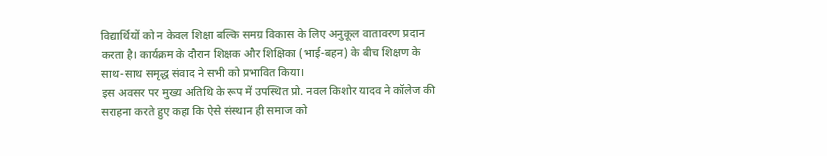विद्यार्थियों को न केवल शिक्षा बल्कि समग्र विकास के लिए अनुकूल वातावरण प्रदान करता है। कार्यक्रम के दौरान शिक्षक और शिक्षिका (भाई-बहन) के बीच शिक्षण के साथ-साथ समृद्ध संवाद ने सभी को प्रभावित किया।
इस अवसर पर मुख्य अतिथि के रूप में उपस्थित प्रो. नवल किशोर यादव ने कॉलेज की सराहना करते हुए कहा कि ऐसे संस्थान ही समाज को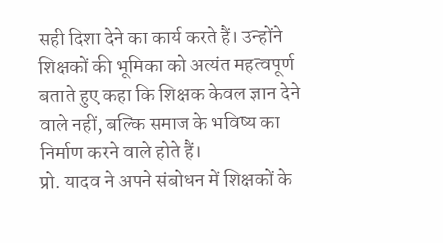सही दिशा देने का कार्य करते हैं। उन्होंने शिक्षकों की भूमिका को अत्यंत महत्वपूर्ण बताते हुए कहा कि शिक्षक केवल ज्ञान देने वाले नहीं, बल्कि समाज के भविष्य का निर्माण करने वाले होते हैं।
प्रो. यादव ने अपने संबोधन में शिक्षकों के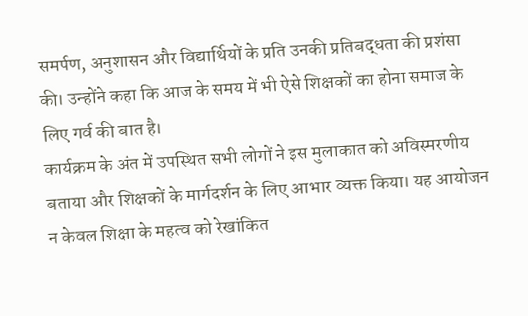समर्पण, अनुशासन और विद्यार्थियों के प्रति उनकी प्रतिबद्धता की प्रशंसा की। उन्होंने कहा कि आज के समय में भी ऐसे शिक्षकों का होना समाज के लिए गर्व की बात है।
कार्यक्रम के अंत में उपस्थित सभी लोगों ने इस मुलाकात को अविस्मरणीय बताया और शिक्षकों के मार्गदर्शन के लिए आभार व्यक्त किया। यह आयोजन न केवल शिक्षा के महत्व को रेखांकित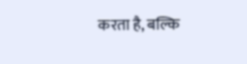करता है, बल्कि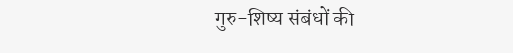गुरु-शिष्य संबंधों की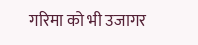गरिमा को भी उजागर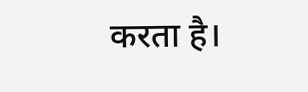करता है।